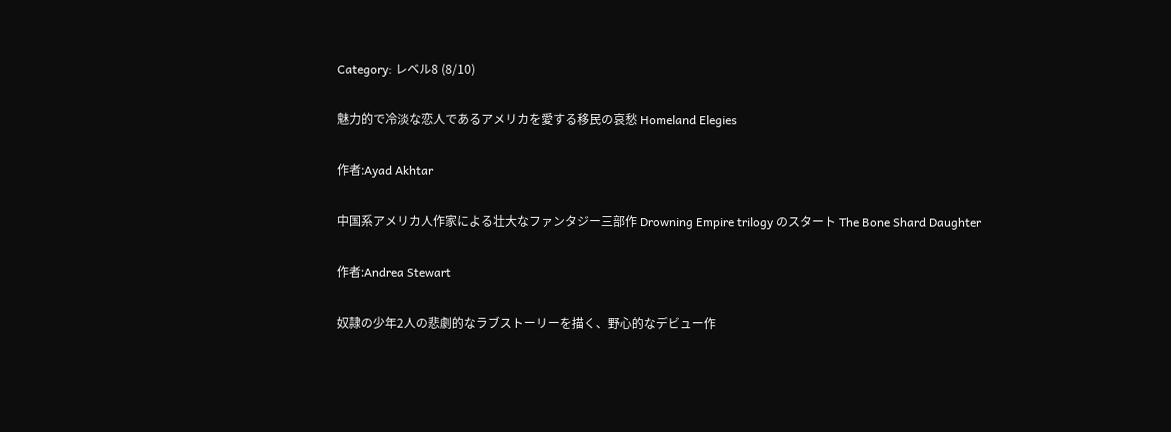Category: レベル8 (8/10)

魅力的で冷淡な恋人であるアメリカを愛する移民の哀愁 Homeland Elegies

作者:Ayad Akhtar

中国系アメリカ人作家による壮大なファンタジー三部作 Drowning Empire trilogy のスタート The Bone Shard Daughter

作者:Andrea Stewart

奴隷の少年2人の悲劇的なラブストーリーを描く、野心的なデビュー作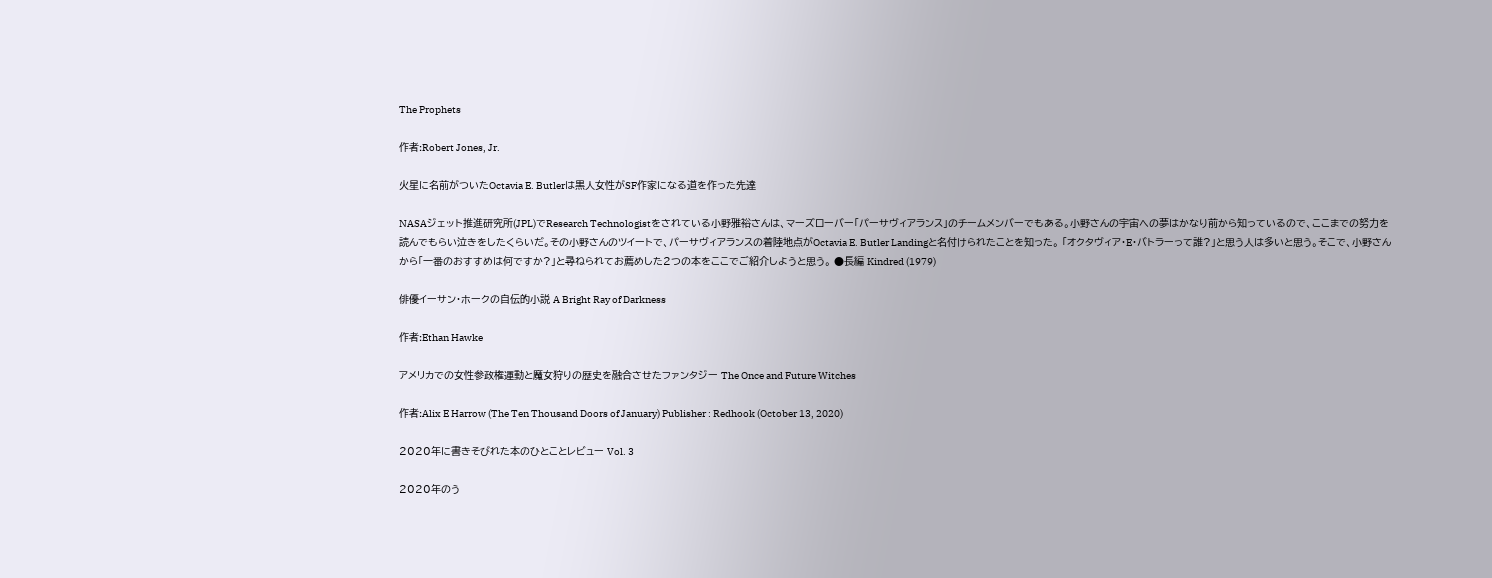The Prophets

作者:Robert Jones, Jr.

火星に名前がついたOctavia E. Butlerは黒人女性がSF作家になる道を作った先達

NASAジェット推進研究所(JPL)でResearch Technologistをされている小野雅裕さんは、マーズローバー「パーサヴィアランス」のチームメンバーでもある。小野さんの宇宙への夢はかなり前から知っているので、ここまでの努力を読んでもらい泣きをしたくらいだ。その小野さんのツイートで、パーサヴィアランスの着陸地点がOctavia E. Butler Landingと名付けられたことを知った。 「オクタヴィア・E・バトラーって誰?」と思う人は多いと思う。そこで、小野さんから「一番のおすすめは何ですか?」と尋ねられてお薦めした2つの本をここでご紹介しようと思う。 ●長編 Kindred (1979)

俳優イーサン・ホークの自伝的小説 A Bright Ray of Darkness

作者:Ethan Hawke

アメリカでの女性参政権運動と魔女狩りの歴史を融合させたファンタジー The Once and Future Witches

作者:Alix E Harrow (The Ten Thousand Doors of January) Publisher : Redhook (October 13, 2020)

2020年に書きそびれた本のひとことレビュー Vol. 3

2020年のう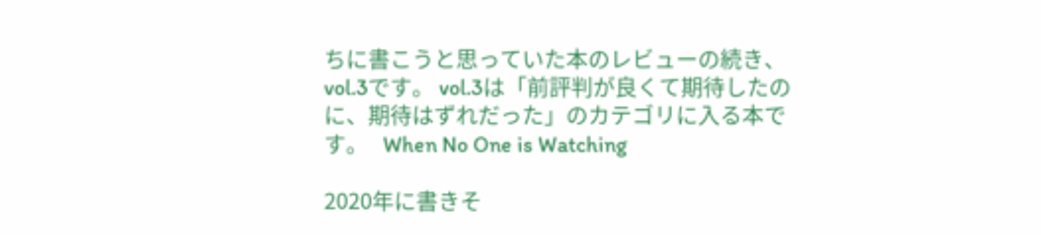ちに書こうと思っていた本のレビューの続き、vol.3です。 vol.3は「前評判が良くて期待したのに、期待はずれだった」のカテゴリに入る本です。   When No One is Watching

2020年に書きそ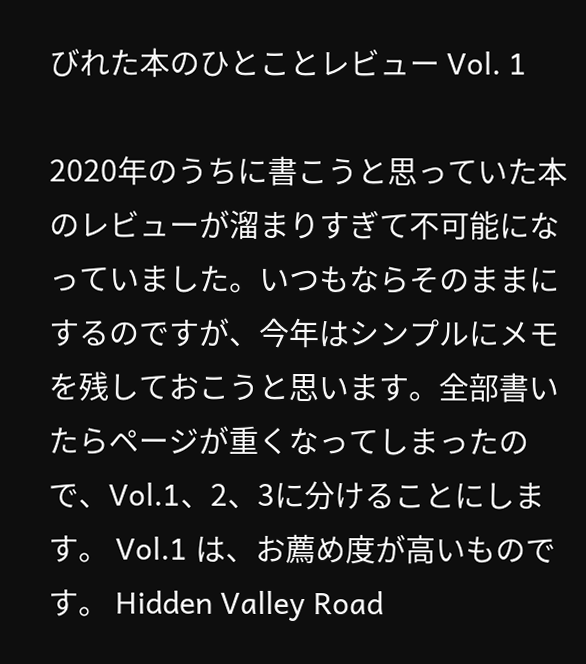びれた本のひとことレビュー Vol. 1

2020年のうちに書こうと思っていた本のレビューが溜まりすぎて不可能になっていました。いつもならそのままにするのですが、今年はシンプルにメモを残しておこうと思います。全部書いたらページが重くなってしまったので、Vol.1、2、3に分けることにします。 Vol.1 は、お薦め度が高いものです。 Hidden Valley Road